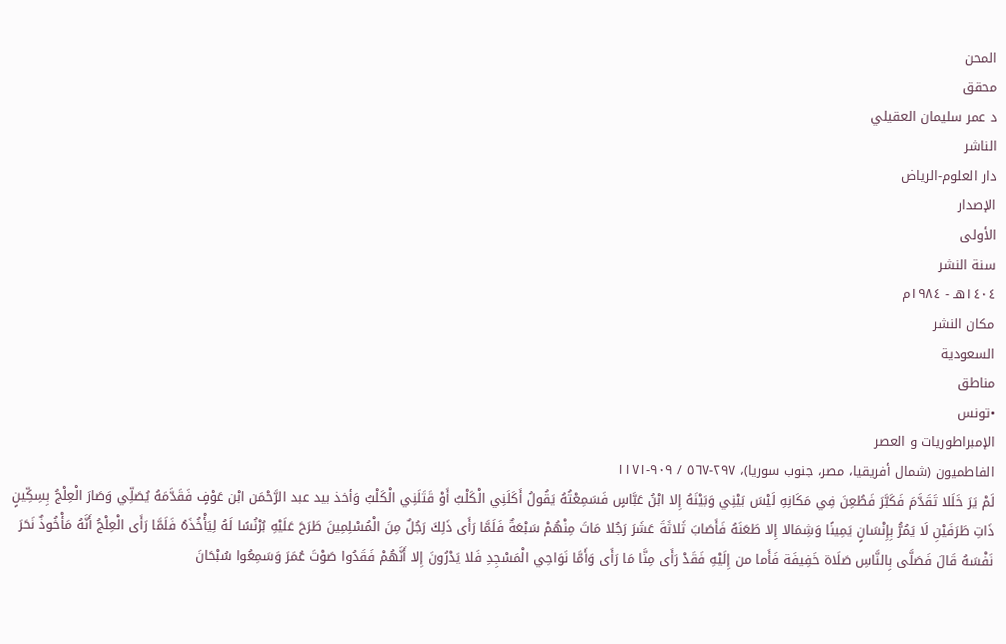المحن
محقق
د عمر سليمان العقيلي
الناشر
دار العلوم-الرياض
الإصدار
الأولى
سنة النشر
١٤٠٤هـ - ١٩٨٤م
مكان النشر
السعودية
مناطق
•تونس
الإمبراطوريات و العصر
الفاطميون (شمال أفريقيا، مصر، جنوب سوريا)، ٢٩٧-٥٦٧ / ٩٠٩-١١٧١
لَمْ يَرَ خَلَلا تَقَدَّمَ فَكَبَّرَ فَطُعِنَ فِي مَكَانِهِ لَيْسَ بَيْنِي وَبَيْنَهُ إِلا ابْنُ عَبَّاسٍ فَسَمِعْتُهُ يَقُولُ أَكَلَنِي الْكَلْبُ أَوْ قَتَلَنِي الْكَلْبُ وَأخذ بيد عبد الرَّحْمَن ابْن عَوْفٍ فَقَدَّمَهُ يُصَلِّي وَصَارَ الْعِلْجُ بِسِكِّينٍ ذَاتِ طَرَفَيْنِ لَا يَمُرُّ بِإِنْسَانٍ يَمِينًا وَشِمَالا إِلا طَعَنَهُ فَأَصَابَ ثَلاثَةَ عَشَرَ رَجُلا مَاتَ مِنْهُمْ سَبْعَةٌ فَلَمَّا رَأَى ذَلِكَ رَجُلٌ مِنَ الْمُسْلِمِينَ طَرَحَ عَلَيْهِ بُرْنُسًا لَهُ لِيَأْخُذَهُ فَلَمَّا رَأَى الْعِلْجُ أَنَّهُ مَأْخُوذٌ نَحَرَ نَفْسَهُ قَالَ فَصَلَّى بِالنَّاسِ صَلَاة خَفِيفَة فَأَما من إِلَيْهِ فَقَدْ رَأَى مِنَّا مَا رَأَى وَأَمَّا نَوَاحِي الْمَسْجِدِ فَلا يَدْرُونَ إِلا أَنَّهُمْ فَقَدُوا صَوْتَ عُمَرَ وَسَمِعُوا سُبْحَانَ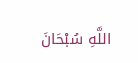اللَّهِ سُبْحَانَ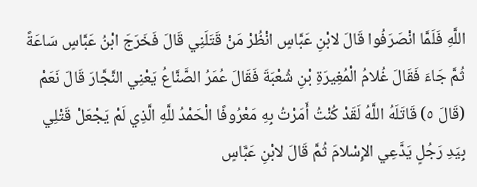اللَّهِ فَلَمَّا انْصَرَفُوا قَالَ لابْنِ عَبَّاسٍ انْظُرْ مَنْ قَتَلَنِي قَالَ فَخَرَجَ ابْنُ عَبَّاسٍ سَاعَةً ثُمَّ جَاءَ فَقَالَ غُلامُ الْمُغِيرَةِ بْنِ شُعْبَةَ فَقَالَ عُمَرُ الصَّنَّاعُ يَعْنِي النَّجَّارَ قَالَ نَعَمْ (قَالَ ٥) قَاتَلَهُ اللَّهُ لَقَدْ كُنْتُ أَمَرْتُ بِهِ مَعْرُوفًا الْحَمْدُ للَّهِ الَّذِي لَمْ يَجْعَلْ قَتْلِي بِيَدِ رَجُلٍ يَدَّعِي الإِسْلامَ ثُمَّ قَالَ لابْنِ عَبَّاسٍ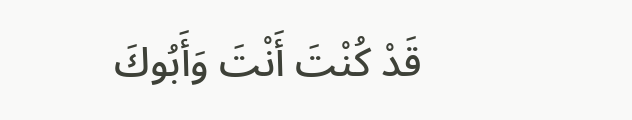قَدْ كُنْتَ أَنْتَ وَأَبُوكَ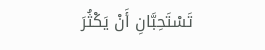تَسْتَحِبَّانِ أَنْ يَكْثُرَ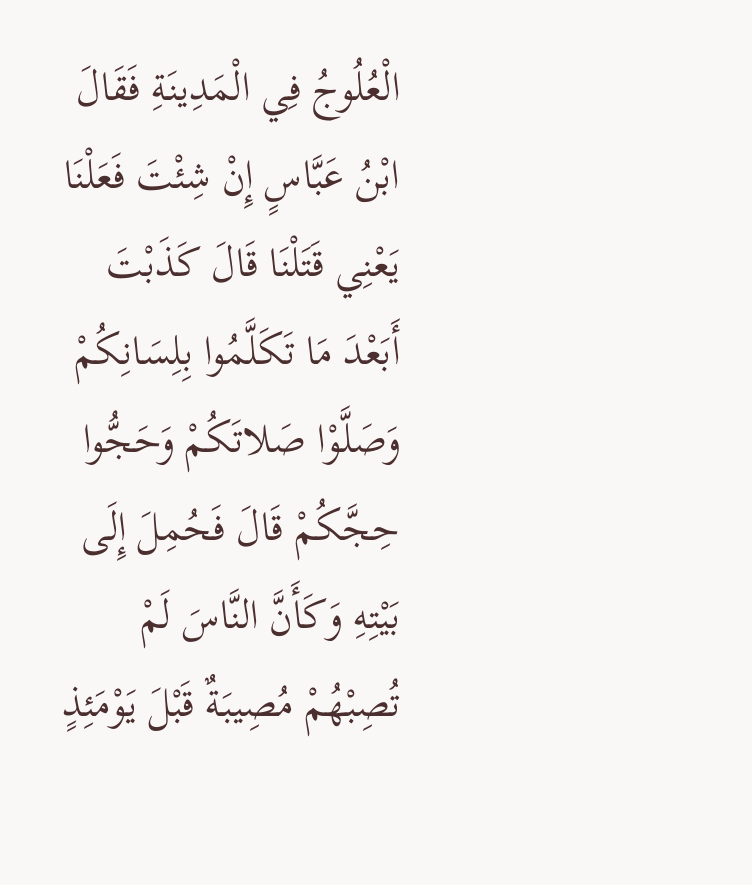الْعُلُوجُ فِي الْمَدِينَةِ فَقَالَ ابْنُ عَبَّاسٍ إِنْ شِئْتَ فَعَلْنَا يَعْنِي قَتَلْنَا قَالَ كَذَبْتَ أَبَعْدَ مَا تَكَلَّمُوا بِلِسَانِكُمْ وَصَلَّوْا صَلاتَكُمْ وَحَجُّوا حِجَّكُمْ قَالَ فَحُمِلَ إِلَى بَيْتِهِ وَكَأَنَّ النَّاسَ لَمْ تُصِبْهُمْ مُصِيبَةٌ قَبْلَ يَوْمَئِذٍ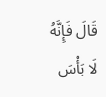قَالَ فَإِنَّهُ لَا بَأْسَ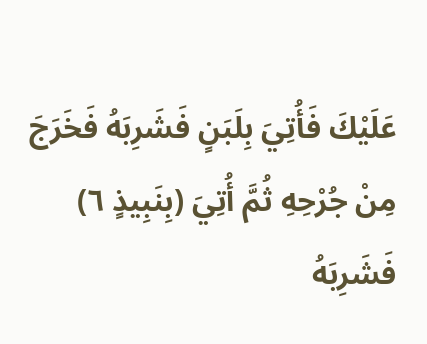عَلَيْكَ فَأُتِيَ بِلَبَنٍ فَشَرِبَهُ فَخَرَجَ مِنْ جُرْحِهِ ثُمَّ أُتِيَ (بِنَبِيذٍ ٦) فَشَرِبَهُ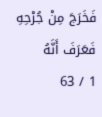فَخَرَجَ مِنْ جُرْحِهِ فَعَرَفَ أَنَّهُ
1 / 63